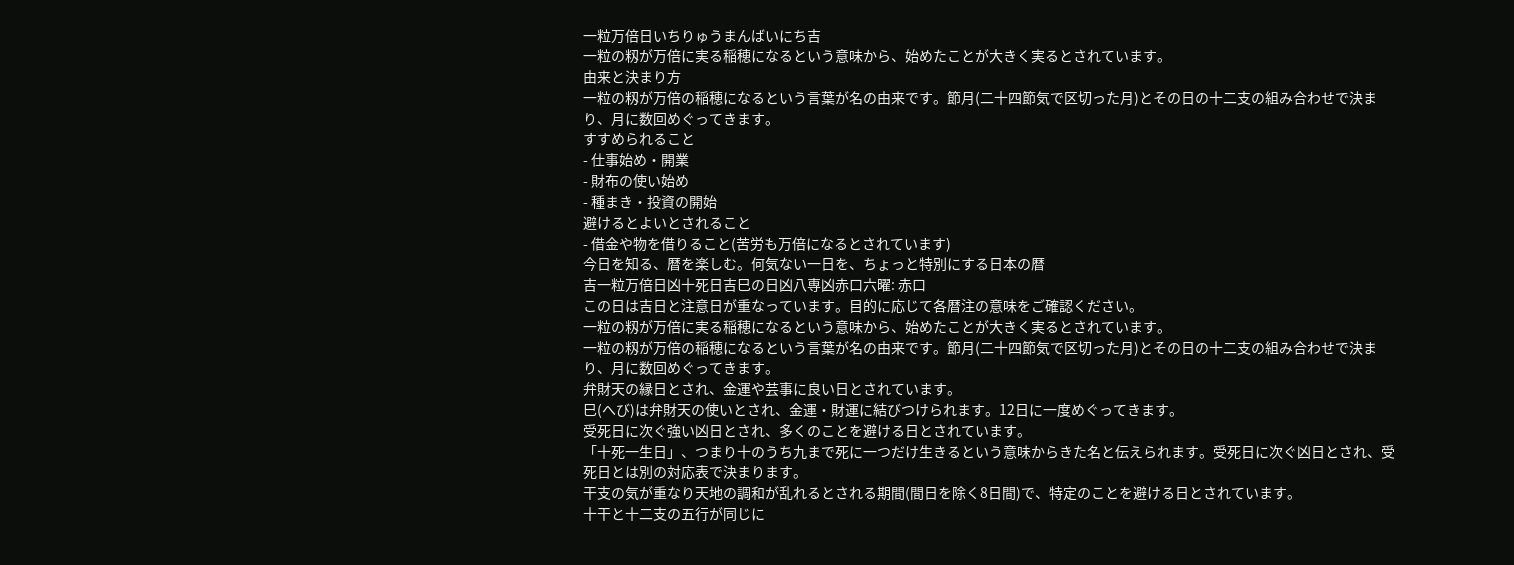一粒万倍日いちりゅうまんばいにち吉
一粒の籾が万倍に実る稲穂になるという意味から、始めたことが大きく実るとされています。
由来と決まり方
一粒の籾が万倍の稲穂になるという言葉が名の由来です。節月(二十四節気で区切った月)とその日の十二支の組み合わせで決まり、月に数回めぐってきます。
すすめられること
- 仕事始め・開業
- 財布の使い始め
- 種まき・投資の開始
避けるとよいとされること
- 借金や物を借りること(苦労も万倍になるとされています)
今日を知る、暦を楽しむ。何気ない一日を、ちょっと特別にする日本の暦
吉一粒万倍日凶十死日吉巳の日凶八専凶赤口六曜: 赤口
この日は吉日と注意日が重なっています。目的に応じて各暦注の意味をご確認ください。
一粒の籾が万倍に実る稲穂になるという意味から、始めたことが大きく実るとされています。
一粒の籾が万倍の稲穂になるという言葉が名の由来です。節月(二十四節気で区切った月)とその日の十二支の組み合わせで決まり、月に数回めぐってきます。
弁財天の縁日とされ、金運や芸事に良い日とされています。
巳(へび)は弁財天の使いとされ、金運・財運に結びつけられます。12日に一度めぐってきます。
受死日に次ぐ強い凶日とされ、多くのことを避ける日とされています。
「十死一生日」、つまり十のうち九まで死に一つだけ生きるという意味からきた名と伝えられます。受死日に次ぐ凶日とされ、受死日とは別の対応表で決まります。
干支の気が重なり天地の調和が乱れるとされる期間(間日を除く8日間)で、特定のことを避ける日とされています。
十干と十二支の五行が同じに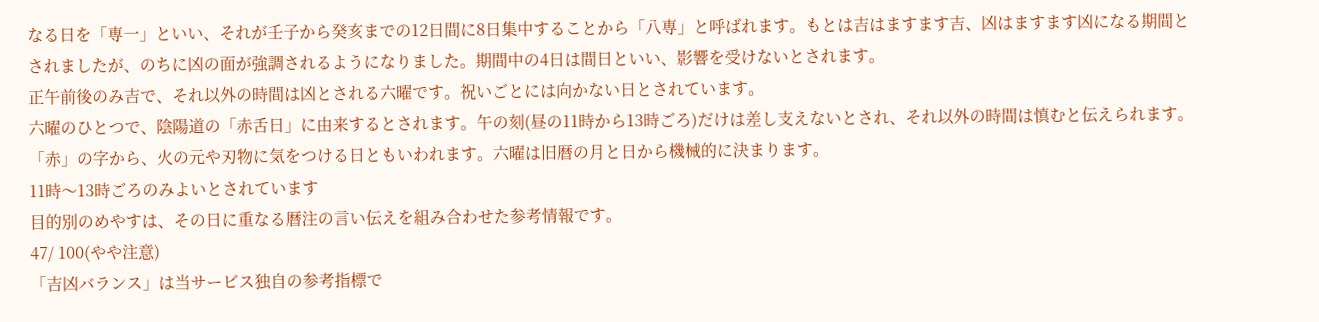なる日を「専一」といい、それが壬子から癸亥までの12日間に8日集中することから「八専」と呼ばれます。もとは吉はますます吉、凶はますます凶になる期間とされましたが、のちに凶の面が強調されるようになりました。期間中の4日は間日といい、影響を受けないとされます。
正午前後のみ吉で、それ以外の時間は凶とされる六曜です。祝いごとには向かない日とされています。
六曜のひとつで、陰陽道の「赤舌日」に由来するとされます。午の刻(昼の11時から13時ごろ)だけは差し支えないとされ、それ以外の時間は慎むと伝えられます。「赤」の字から、火の元や刃物に気をつける日ともいわれます。六曜は旧暦の月と日から機械的に決まります。
11時〜13時ごろのみよいとされています
目的別のめやすは、その日に重なる暦注の言い伝えを組み合わせた参考情報です。
47/ 100(やや注意)
「吉凶バランス」は当サービス独自の参考指標で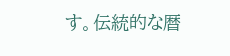す。伝統的な暦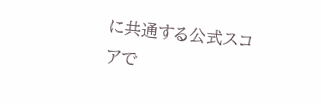に共通する公式スコアで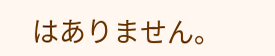はありません。